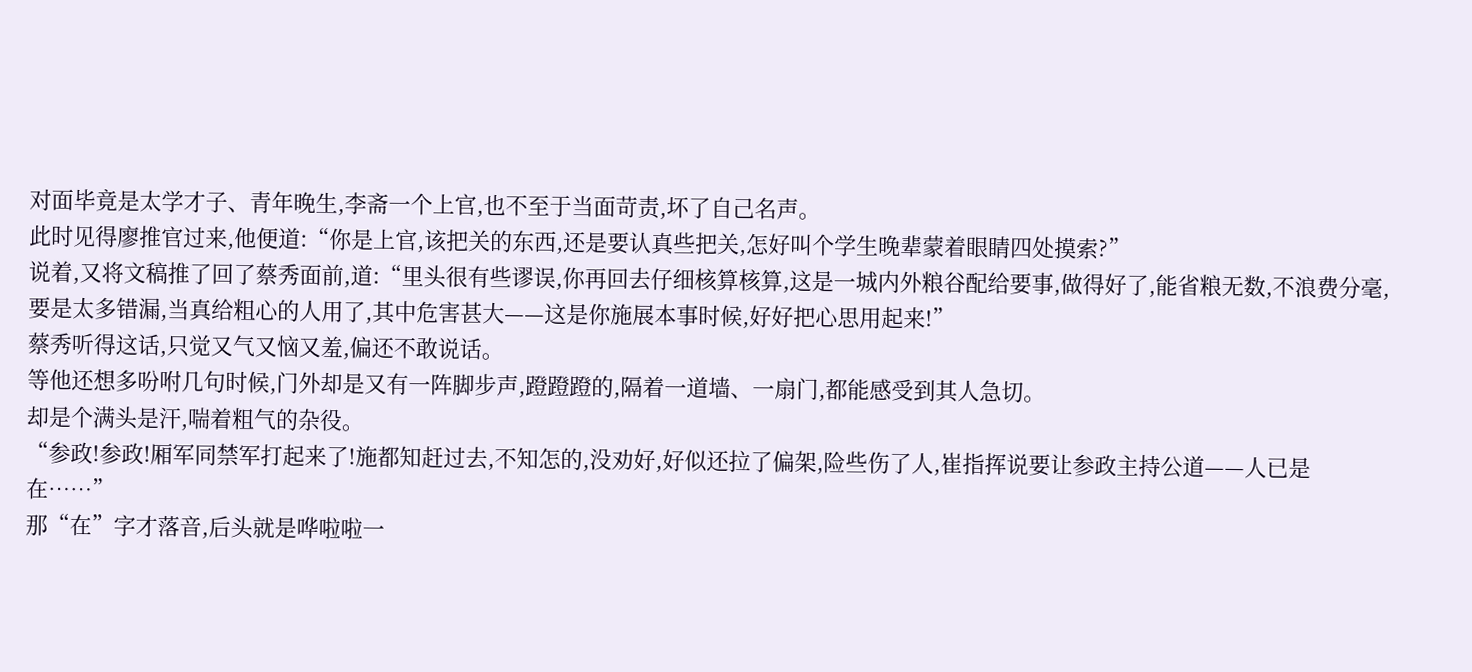对面毕竟是太学才子、青年晚生,李斋一个上官,也不至于当面苛责,坏了自己名声。
此时见得廖推官过来,他便道:“你是上官,该把关的东西,还是要认真些把关,怎好叫个学生晚辈蒙着眼睛四处摸索?”
说着,又将文稿推了回了蔡秀面前,道:“里头很有些谬误,你再回去仔细核算核算,这是一城内外粮谷配给要事,做得好了,能省粮无数,不浪费分毫,要是太多错漏,当真给粗心的人用了,其中危害甚大——这是你施展本事时候,好好把心思用起来!”
蔡秀听得这话,只觉又气又恼又羞,偏还不敢说话。
等他还想多吩咐几句时候,门外却是又有一阵脚步声,蹬蹬蹬的,隔着一道墙、一扇门,都能感受到其人急切。
却是个满头是汗,喘着粗气的杂役。
“参政!参政!厢军同禁军打起来了!施都知赶过去,不知怎的,没劝好,好似还拉了偏架,险些伤了人,崔指挥说要让参政主持公道——人已是在……”
那“在”字才落音,后头就是哗啦啦一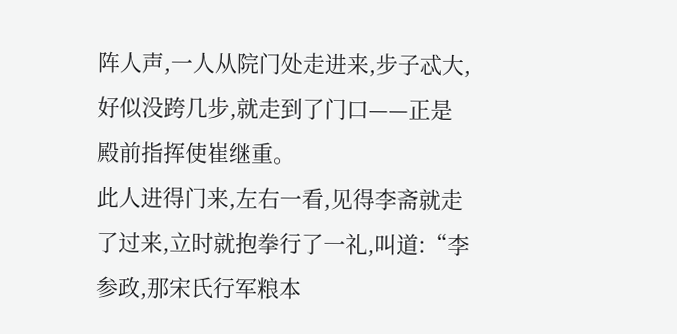阵人声,一人从院门处走进来,步子忒大,好似没跨几步,就走到了门口——正是殿前指挥使崔继重。
此人进得门来,左右一看,见得李斋就走了过来,立时就抱拳行了一礼,叫道:“李参政,那宋氏行军粮本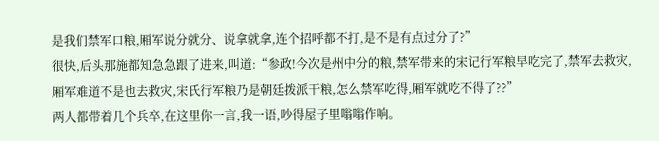是我们禁军口粮,厢军说分就分、说拿就拿,连个招呼都不打,是不是有点过分了?”
很快,后头那施都知急急跟了进来,叫道:“参政!今次是州中分的粮,禁军带来的宋记行军粮早吃完了,禁军去救灾,厢军难道不是也去救灾,宋氏行军粮乃是朝廷拨派干粮,怎么禁军吃得,厢军就吃不得了??”
两人都带着几个兵卒,在这里你一言,我一语,吵得屋子里嗡嗡作响。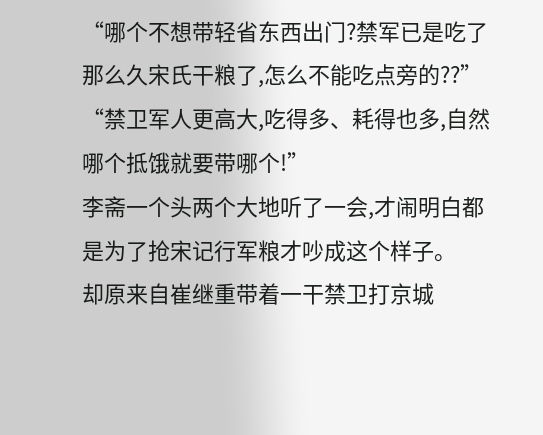“哪个不想带轻省东西出门?禁军已是吃了那么久宋氏干粮了,怎么不能吃点旁的??”
“禁卫军人更高大,吃得多、耗得也多,自然哪个抵饿就要带哪个!”
李斋一个头两个大地听了一会,才闹明白都是为了抢宋记行军粮才吵成这个样子。
却原来自崔继重带着一干禁卫打京城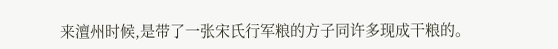来澶州时候,是带了一张宋氏行军粮的方子同许多现成干粮的。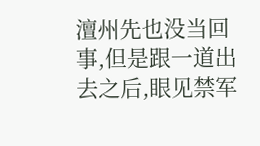澶州先也没当回事,但是跟一道出去之后,眼见禁军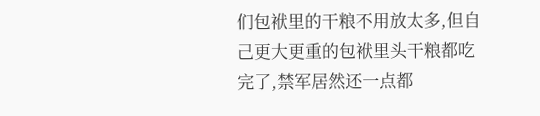们包袱里的干粮不用放太多,但自己更大更重的包袱里头干粮都吃完了,禁军居然还一点都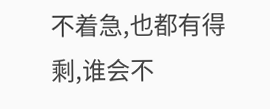不着急,也都有得剩,谁会不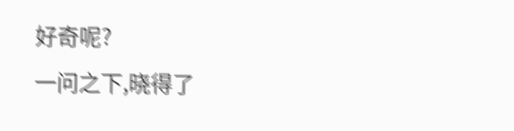好奇呢?
一问之下,晓得了